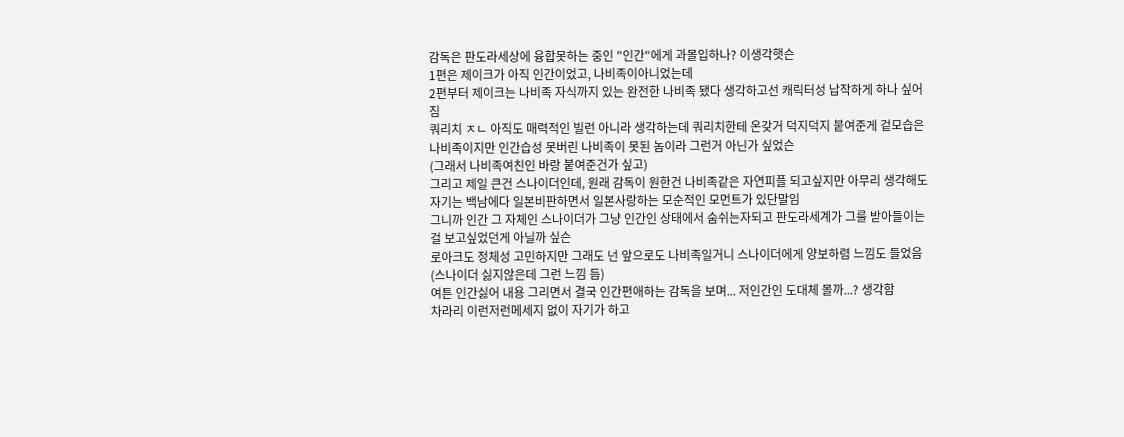감독은 판도라세상에 융합못하는 중인 "인간"에게 과몰입하나? 이생각햇슨
1편은 제이크가 아직 인간이었고, 나비족이아니었는데
2편부터 제이크는 나비족 자식까지 있는 완전한 나비족 됐다 생각하고선 캐릭터성 납작하게 하나 싶어짐
쿼리치 ㅈㄴ 아직도 매력적인 빌런 아니라 생각하는데 쿼리치한테 온갖거 덕지덕지 붙여준게 겉모습은 나비족이지만 인간습성 못버린 나비족이 못된 놈이라 그런거 아닌가 싶었슨
(그래서 나비족여친인 바랑 붙여준건가 싶고)
그리고 제일 큰건 스나이더인데, 원래 감독이 원한건 나비족같은 자연피플 되고싶지만 아무리 생각해도 자기는 백남에다 일본비판하면서 일본사랑하는 모순적인 모먼트가 있단말임
그니까 인간 그 자체인 스나이더가 그냥 인간인 상태에서 숨쉬는자되고 판도라세계가 그를 받아들이는걸 보고싶었던게 아닐까 싶슨
로아크도 정체성 고민하지만 그래도 넌 앞으로도 나비족일거니 스나이더에게 양보하렴 느낌도 들었음 (스나이더 싫지않은데 그런 느낌 듬)
여튼 인간싫어 내용 그리면서 결국 인간편애하는 감독을 보며... 저인간인 도대체 몰까...? 생각함
차라리 이런저런메세지 없이 자기가 하고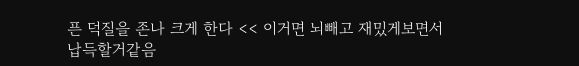픈 덕질을 존나 크게 한다 << 이거면 뇌빼고 재밌게보면서 납득할거같음